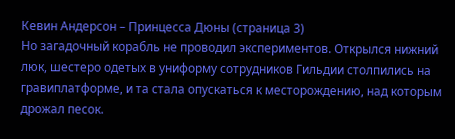Кевин Андерсон – Принцесса Дюны (страница 3)
Но загадочный корабль не проводил экспериментов. Открылся нижний люк, шестеро одетых в униформу сотрудников Гильдии столпились на гравиплатформе, и та стала опускаться к месторождению, над которым дрожал песок.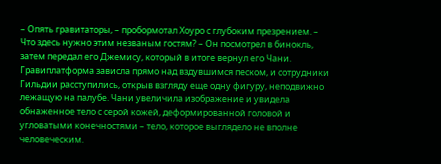– Опять гравитаторы, – пробормотал Хоуро с глубоким презрением. – Что здесь нужно этим незваным гостям? – Он посмотрел в бинокль, затем передал его Джемису, который в итоге вернул его Чани.
Гравиплатформа зависла прямо над вздувшимся песком, и сотрудники Гильдии расступились, открыв взгляду еще одну фигуру, неподвижно лежащую на палубе. Чани увеличила изображение и увидела обнаженное тело с серой кожей, деформированной головой и угловатыми конечностями – тело, которое выглядело не вполне человеческим.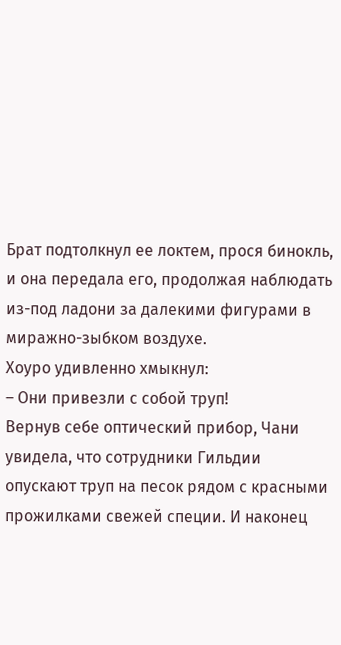Брат подтолкнул ее локтем, прося бинокль, и она передала его, продолжая наблюдать из-под ладони за далекими фигурами в миражно-зыбком воздухе.
Хоуро удивленно хмыкнул:
– Они привезли с собой труп!
Вернув себе оптический прибор, Чани увидела, что сотрудники Гильдии опускают труп на песок рядом с красными прожилками свежей специи. И наконец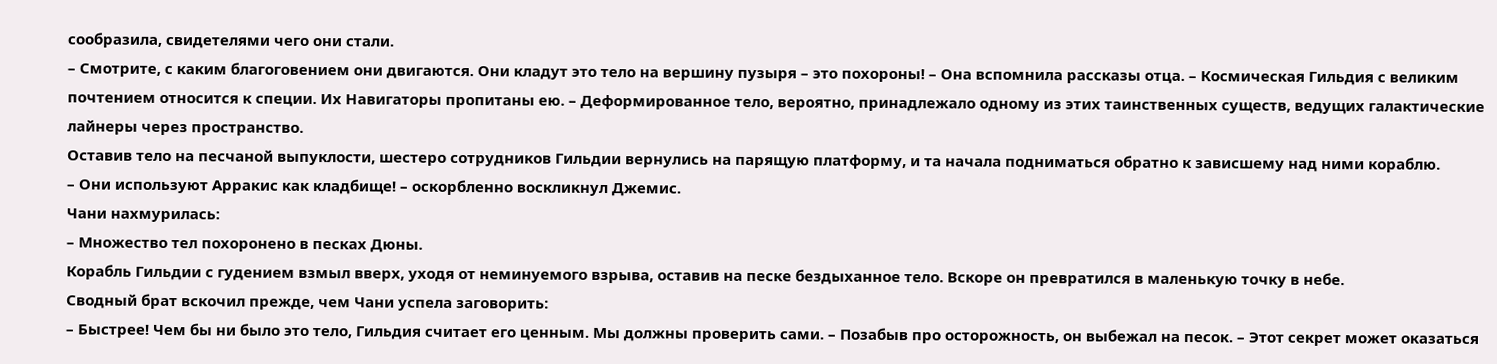сообразила, свидетелями чего они стали.
– Смотрите, с каким благоговением они двигаются. Они кладут это тело на вершину пузыря – это похороны! – Она вспомнила рассказы отца. – Космическая Гильдия с великим почтением относится к специи. Их Навигаторы пропитаны ею. – Деформированное тело, вероятно, принадлежало одному из этих таинственных существ, ведущих галактические лайнеры через пространство.
Оставив тело на песчаной выпуклости, шестеро сотрудников Гильдии вернулись на парящую платформу, и та начала подниматься обратно к зависшему над ними кораблю.
– Они используют Арракис как кладбище! – оскорбленно воскликнул Джемис.
Чани нахмурилась:
– Множество тел похоронено в песках Дюны.
Корабль Гильдии с гудением взмыл вверх, уходя от неминуемого взрыва, оставив на песке бездыханное тело. Вскоре он превратился в маленькую точку в небе.
Сводный брат вскочил прежде, чем Чани успела заговорить:
– Быстрее! Чем бы ни было это тело, Гильдия считает его ценным. Мы должны проверить сами. – Позабыв про осторожность, он выбежал на песок. – Этот секрет может оказаться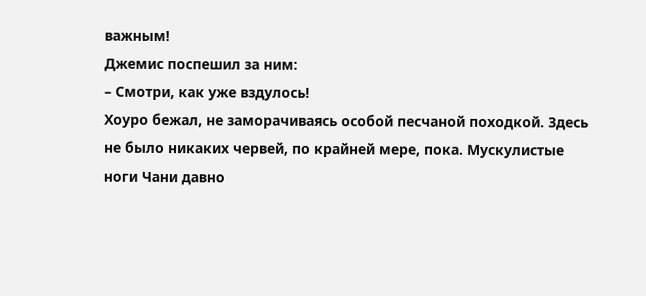важным!
Джемис поспешил за ним:
– Смотри, как уже вздулось!
Хоуро бежал, не заморачиваясь особой песчаной походкой. Здесь не было никаких червей, по крайней мере, пока. Мускулистые ноги Чани давно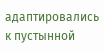адаптировались к пустынной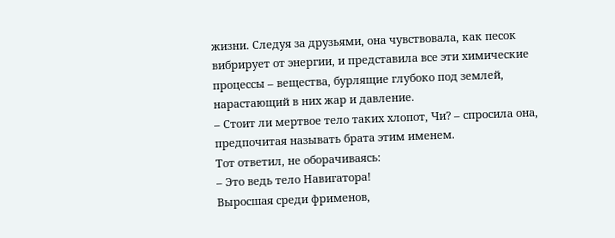жизни. Следуя за друзьями, она чувствовала, как песок вибрирует от энергии, и представила все эти химические процессы – вещества, бурлящие глубоко под землей, нарастающий в них жар и давление.
– Стоит ли мертвое тело таких хлопот, Чи? – спросила она, предпочитая называть брата этим именем.
Тот ответил, не оборачиваясь:
– Это ведь тело Навигатора!
Выросшая среди фрименов,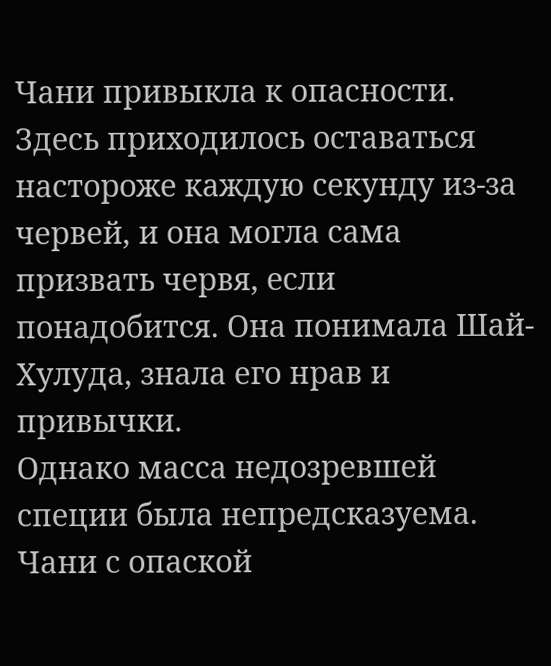Чани привыкла к опасности. Здесь приходилось оставаться настороже каждую секунду из-за червей, и она могла сама призвать червя, если понадобится. Она понимала Шай-Хулуда, знала его нрав и привычки.
Однако масса недозревшей специи была непредсказуема. Чани с опаской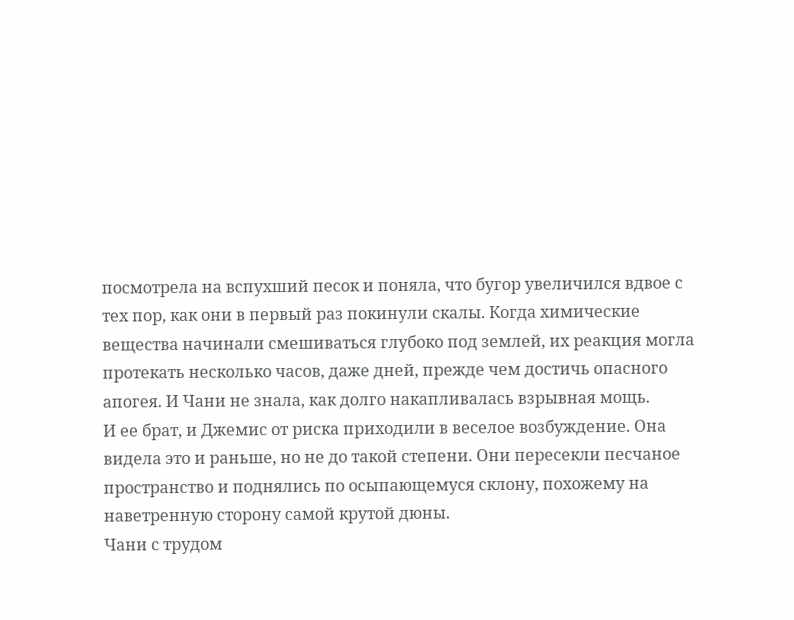посмотрела на вспухший песок и поняла, что бугор увеличился вдвое с тех пор, как они в первый раз покинули скалы. Когда химические вещества начинали смешиваться глубоко под землей, их реакция могла протекать несколько часов, даже дней, прежде чем достичь опасного апогея. И Чани не знала, как долго накапливалась взрывная мощь.
И ее брат, и Джемис от риска приходили в веселое возбуждение. Она видела это и раньше, но не до такой степени. Они пересекли песчаное пространство и поднялись по осыпающемуся склону, похожему на наветренную сторону самой крутой дюны.
Чани с трудом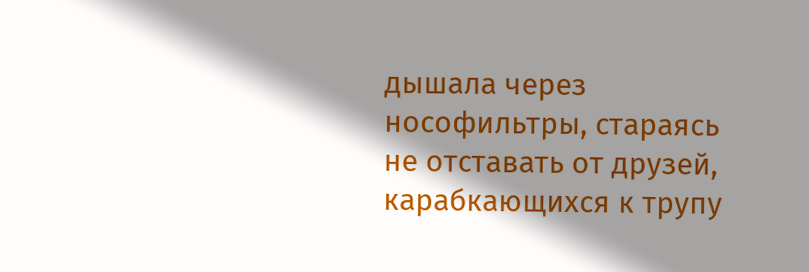дышала через нософильтры, стараясь не отставать от друзей, карабкающихся к трупу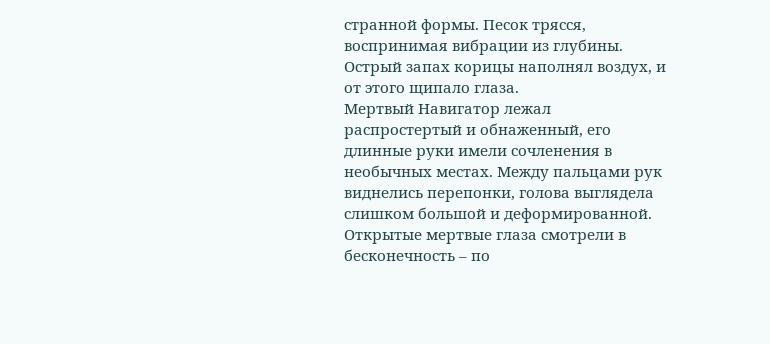странной формы. Песок трясся, воспринимая вибрации из глубины. Острый запах корицы наполнял воздух, и от этого щипало глаза.
Мертвый Навигатор лежал распростертый и обнаженный, его длинные руки имели сочленения в необычных местах. Между пальцами рук виднелись перепонки, голова выглядела слишком большой и деформированной. Открытые мертвые глаза смотрели в бесконечность – по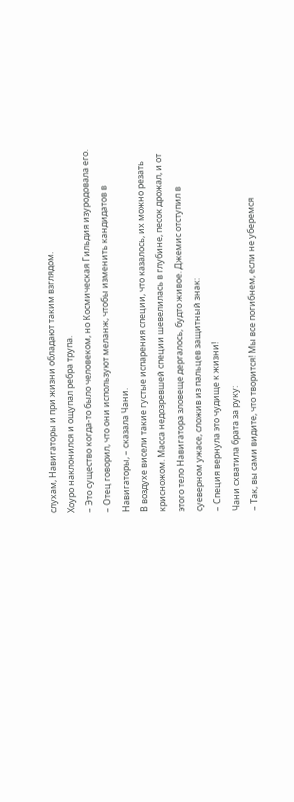слухам, Навигаторы и при жизни обладают таким взглядом.
Хоуро наклонился и ощупал ребра трупа.
– Это существо когда-то было человеком, но Космическая Гильдия изуродовала его.
– Отец говорил, что они используют меланж, чтобы изменить кандидатов в Навигаторы, – сказала Чани.
В воздухе висели такие густые испарения специи, что казалось, их можно резать крисножом. Масса недозревшей специи шевелилась в глубине, песок дрожал, и от этого тело Навигатора зловеще дергалось, будто живое. Джемис отступил в суеверном ужасе, сложив из пальцев защитный знак:
– Специя вернула это чудище к жизни!
Чани схватила брата за руку:
– Так, вы сами видите, что творится! Мы все погибнем, если не уберемся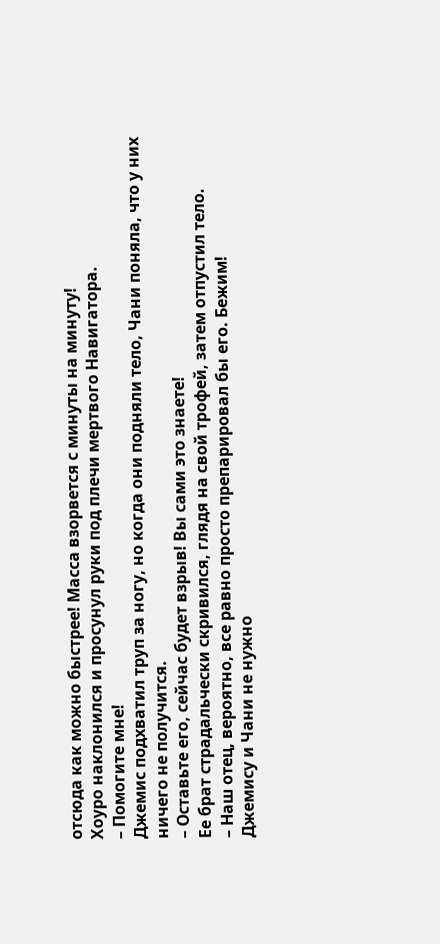отсюда как можно быстрее! Масса взорвется с минуты на минуту!
Хоуро наклонился и просунул руки под плечи мертвого Навигатора.
– Помогите мне!
Джемис подхватил труп за ногу, но когда они подняли тело, Чани поняла, что у них ничего не получится.
– Оставьте его, сейчас будет взрыв! Вы сами это знаете!
Ее брат страдальчески скривился, глядя на свой трофей, затем отпустил тело.
– Наш отец, вероятно, все равно просто препарировал бы его. Бежим!
Джемису и Чани не нужно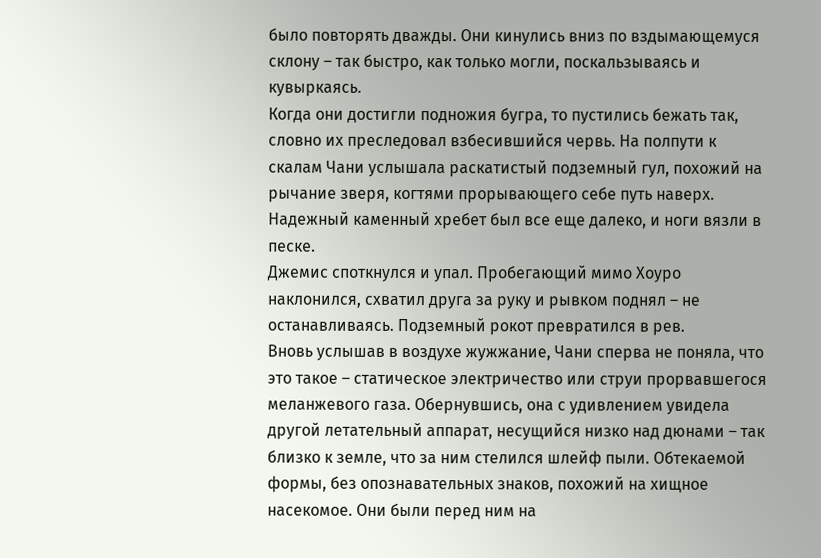было повторять дважды. Они кинулись вниз по вздымающемуся склону – так быстро, как только могли, поскальзываясь и кувыркаясь.
Когда они достигли подножия бугра, то пустились бежать так, словно их преследовал взбесившийся червь. На полпути к скалам Чани услышала раскатистый подземный гул, похожий на рычание зверя, когтями прорывающего себе путь наверх. Надежный каменный хребет был все еще далеко, и ноги вязли в песке.
Джемис споткнулся и упал. Пробегающий мимо Хоуро наклонился, схватил друга за руку и рывком поднял – не останавливаясь. Подземный рокот превратился в рев.
Вновь услышав в воздухе жужжание, Чани сперва не поняла, что это такое – статическое электричество или струи прорвавшегося меланжевого газа. Обернувшись, она с удивлением увидела другой летательный аппарат, несущийся низко над дюнами – так близко к земле, что за ним стелился шлейф пыли. Обтекаемой формы, без опознавательных знаков, похожий на хищное насекомое. Они были перед ним на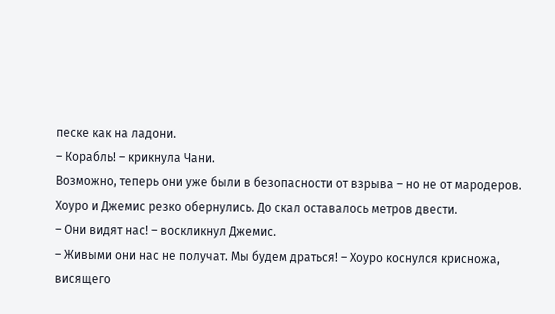песке как на ладони.
– Корабль! – крикнула Чани.
Возможно, теперь они уже были в безопасности от взрыва – но не от мародеров.
Хоуро и Джемис резко обернулись. До скал оставалось метров двести.
– Они видят нас! – воскликнул Джемис.
– Живыми они нас не получат. Мы будем драться! – Хоуро коснулся крисножа, висящего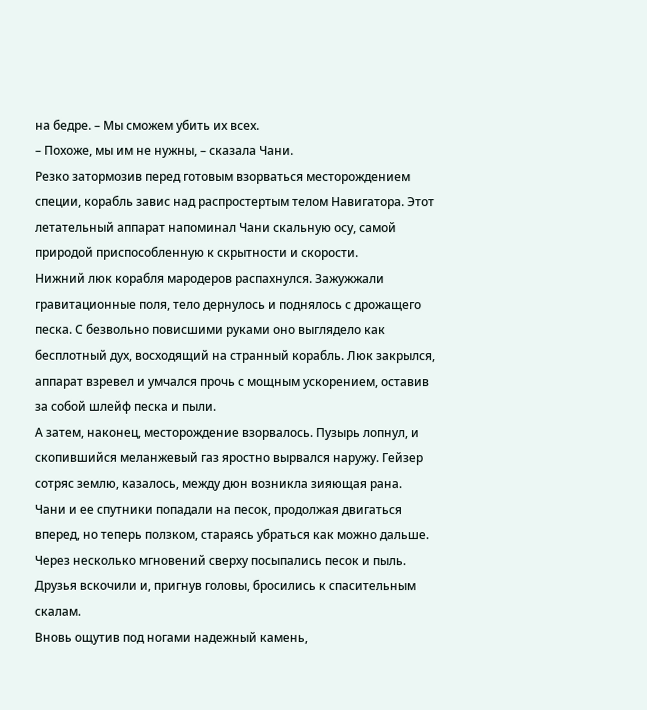на бедре. – Мы сможем убить их всех.
– Похоже, мы им не нужны, – сказала Чани.
Резко затормозив перед готовым взорваться месторождением специи, корабль завис над распростертым телом Навигатора. Этот летательный аппарат напоминал Чани скальную осу, самой природой приспособленную к скрытности и скорости.
Нижний люк корабля мародеров распахнулся. Зажужжали гравитационные поля, тело дернулось и поднялось с дрожащего песка. С безвольно повисшими руками оно выглядело как бесплотный дух, восходящий на странный корабль. Люк закрылся, аппарат взревел и умчался прочь с мощным ускорением, оставив за собой шлейф песка и пыли.
А затем, наконец, месторождение взорвалось. Пузырь лопнул, и скопившийся меланжевый газ яростно вырвался наружу. Гейзер сотряс землю, казалось, между дюн возникла зияющая рана.
Чани и ее спутники попадали на песок, продолжая двигаться вперед, но теперь ползком, стараясь убраться как можно дальше. Через несколько мгновений сверху посыпались песок и пыль. Друзья вскочили и, пригнув головы, бросились к спасительным скалам.
Вновь ощутив под ногами надежный камень,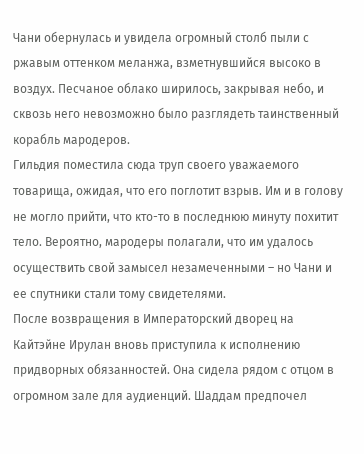Чани обернулась и увидела огромный столб пыли с ржавым оттенком меланжа, взметнувшийся высоко в воздух. Песчаное облако ширилось, закрывая небо, и сквозь него невозможно было разглядеть таинственный корабль мародеров.
Гильдия поместила сюда труп своего уважаемого товарища, ожидая, что его поглотит взрыв. Им и в голову не могло прийти, что кто-то в последнюю минуту похитит тело. Вероятно, мародеры полагали, что им удалось осуществить свой замысел незамеченными – но Чани и ее спутники стали тому свидетелями.
После возвращения в Императорский дворец на Кайтэйне Ирулан вновь приступила к исполнению придворных обязанностей. Она сидела рядом с отцом в огромном зале для аудиенций. Шаддам предпочел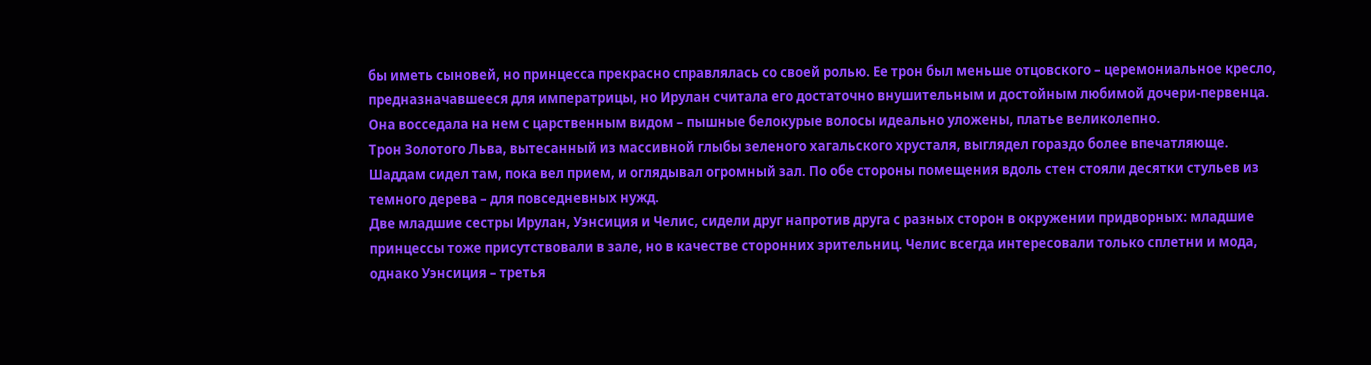бы иметь сыновей, но принцесса прекрасно справлялась со своей ролью. Ее трон был меньше отцовского – церемониальное кресло, предназначавшееся для императрицы, но Ирулан считала его достаточно внушительным и достойным любимой дочери-первенца. Она восседала на нем с царственным видом – пышные белокурые волосы идеально уложены, платье великолепно.
Трон Золотого Льва, вытесанный из массивной глыбы зеленого хагальского хрусталя, выглядел гораздо более впечатляюще. Шаддам сидел там, пока вел прием, и оглядывал огромный зал. По обе стороны помещения вдоль стен стояли десятки стульев из темного дерева – для повседневных нужд.
Две младшие сестры Ирулан, Уэнсиция и Челис, сидели друг напротив друга с разных сторон в окружении придворных: младшие принцессы тоже присутствовали в зале, но в качестве сторонних зрительниц. Челис всегда интересовали только сплетни и мода, однако Уэнсиция – третья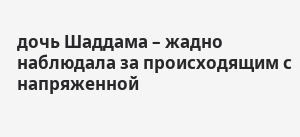дочь Шаддама – жадно наблюдала за происходящим с напряженной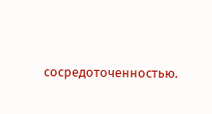сосредоточенностью.